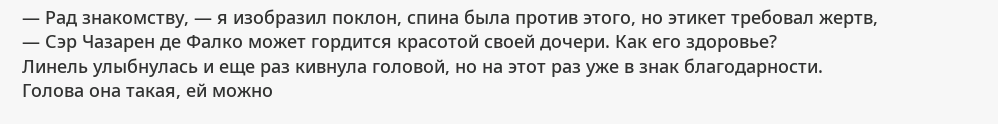— Рад знакомству, — я изобразил поклон, спина была против этого, но этикет требовал жертв, — Сэр Чазарен де Фалко может гордится красотой своей дочери. Как его здоровье?
Линель улыбнулась и еще раз кивнула головой, но на этот раз уже в знак благодарности. Голова она такая, ей можно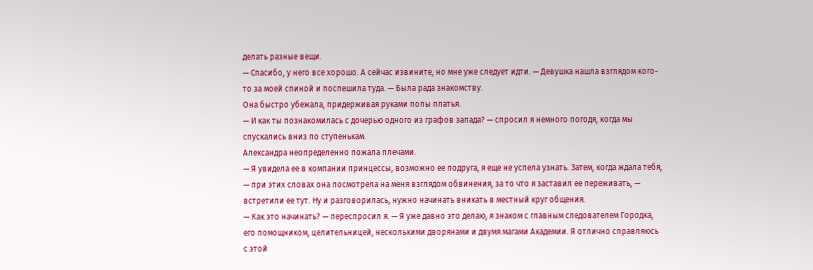делать разные вещи.
— Спасибо, у него все хорошо. А сейчас извините, но мне уже следует идти. — Девушка нашла взглядом кого-то за моей спиной и поспешила туда. — Была рада знакомству.
Она быстро убежала, придерживая руками полы платья.
— И как ты познакомилась с дочерью одного из графов запада? — спросил я немного погодя, когда мы спускались вниз по ступенькам.
Александра неопределенно пожала плечами.
— Я увидела ее в компании принцессы, возможно ее подруга, я еще не успела узнать. Затем, когда ждала тебя, — при этих словах она посмотрела на меня взглядом обвинения, за то что я заставил ее переживать, — встретили ее тут. Ну и разговорилась, нужно начинать вникать в местный круг общения.
— Как это начинать? — переспросил я. — Я уже давно это делаю, я знаком с главным следователем Городка, его помощником, целительницей, несколькими дворянами и двумя магами Академии. Я отлично справляюсь с этой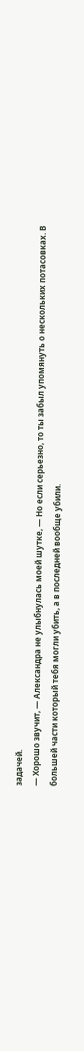задачей.
— Хорошо звучит, — Александра не улыбнулась моей шутке, — Но если серьезно, то ты забыл упомянуть о нескольких потасовках. В большей части который тебя могли убить, а в последней вообще убили.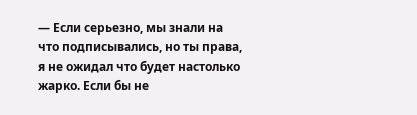— Если серьезно, мы знали на что подписывались, но ты права, я не ожидал что будет настолько жарко. Если бы не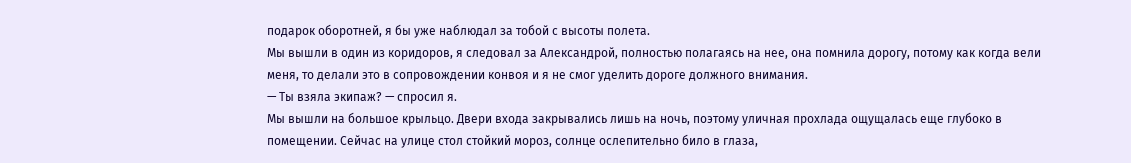подарок оборотней, я бы уже наблюдал за тобой с высоты полета.
Мы вышли в один из коридоров, я следовал за Александрой, полностью полагаясь на нее, она помнила дорогу, потому как когда вели меня, то делали это в сопровождении конвоя и я не смог уделить дороге должного внимания.
— Ты взяла экипаж? — спросил я.
Мы вышли на большое крыльцо. Двери входа закрывались лишь на ночь, поэтому уличная прохлада ощущалась еще глубоко в помещении. Сейчас на улице стол стойкий мороз, солнце ослепительно било в глаза,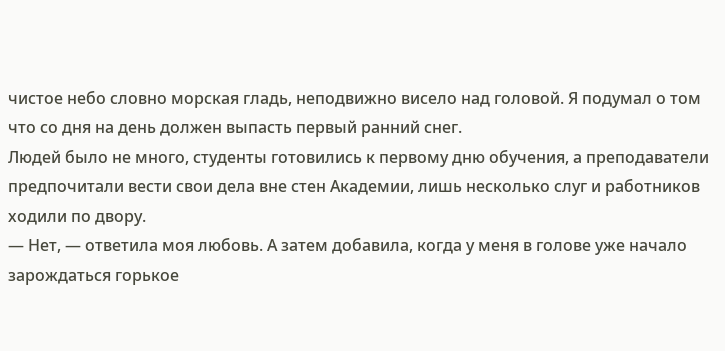чистое небо словно морская гладь, неподвижно висело над головой. Я подумал о том что со дня на день должен выпасть первый ранний снег.
Людей было не много, студенты готовились к первому дню обучения, а преподаватели предпочитали вести свои дела вне стен Академии, лишь несколько слуг и работников ходили по двору.
— Нет, — ответила моя любовь. А затем добавила, когда у меня в голове уже начало зарождаться горькое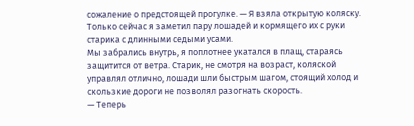сожаление о предстоящей прогулке. — Я взяла открытую коляску.
Только сейчас я заметил пару лошадей и кормящего их с руки старика с длинными седыми усами.
Мы забрались внутрь, я поплотнее укатался в плащ, стараясь защитится от ветра. Старик, не смотря на возраст, коляской управлял отлично, лошади шли быстрым шагом, стоящий холод и скользкие дороги не позволял разогнать скорость.
— Теперь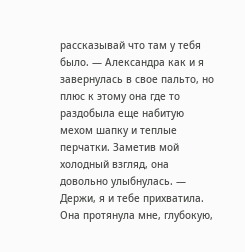рассказывай что там у тебя было. — Александра как и я завернулась в свое пальто, но плюс к этому она где то раздобыла еще набитую мехом шапку и теплые перчатки. Заметив мой холодный взгляд, она довольно улыбнулась. — Держи, я и тебе прихватила.
Она протянула мне, глубокую,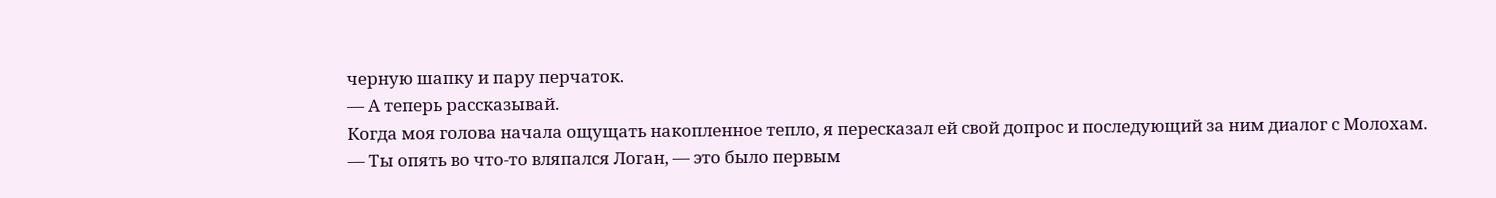черную шапку и пару перчаток.
— А теперь рассказывай.
Когда моя голова начала ощущать накопленное тепло, я пересказал ей свой допрос и последующий за ним диалог с Молохам.
— Ты опять во что-то вляпался Логан, — это было первым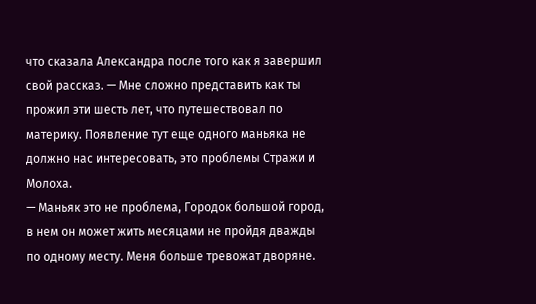что сказала Александра после того как я завершил свой рассказ. — Мне сложно представить как ты прожил эти шесть лет, что путешествовал по материку. Появление тут еще одного маньяка не должно нас интересовать, это проблемы Стражи и Молоха.
— Маньяк это не проблема, Городок большой город, в нем он может жить месяцами не пройдя дважды по одному месту. Меня больше тревожат дворяне.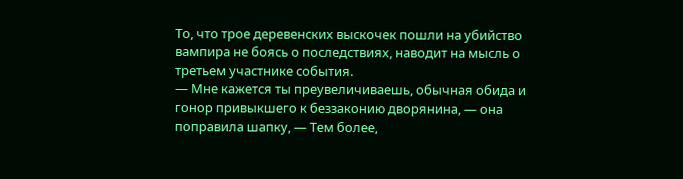То, что трое деревенских выскочек пошли на убийство вампира не боясь о последствиях, наводит на мысль о третьем участнике события.
— Мне кажется ты преувеличиваешь, обычная обида и гонор привыкшего к беззаконию дворянина, — она поправила шапку, — Тем более,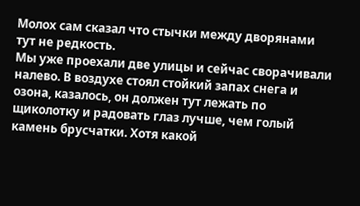Молох сам сказал что стычки между дворянами тут не редкость.
Мы уже проехали две улицы и сейчас сворачивали налево. В воздухе стоял стойкий запах снега и озона, казалось, он должен тут лежать по щиколотку и радовать глаз лучше, чем голый камень брусчатки. Хотя какой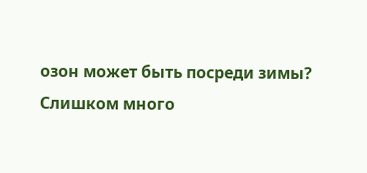озон может быть посреди зимы?
Слишком много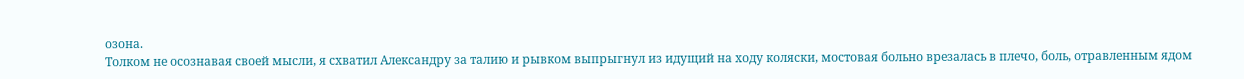озона.
Толком не осознавая своей мысли, я схватил Александру за талию и рывком выпрыгнул из идущий на ходу коляски, мостовая больно врезалась в плечо, боль, отравленным ядом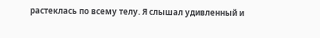растеклась по всему телу. Я слышал удивленный и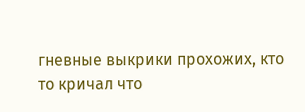гневные выкрики прохожих, кто то кричал что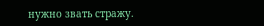нужно звать стражу.